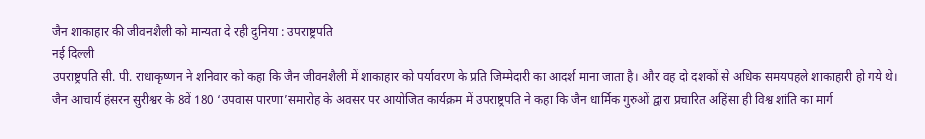जैन शाकाहार की जीवनशैली को मान्यता दे रही दुनिया : उपराष्ट्रपति
नई दिल्ली
उपराष्ट्रपति सी. पी. राधाकृष्णन ने शनिवार को कहा कि जैन जीवनशैली में शाकाहार को पर्यावरण के प्रति जिम्मेदारी का आदर्श माना जाता है। और वह दो दशकों से अधिक समयपहले शाकाहारी हो गये थे।
जैन आचार्य हंसरन सुरीश्वर के 8वें 180 ‘उपवास पारणा’समारोह के अवसर पर आयोजित कार्यक्रम में उपराष्ट्रपति ने कहा कि जैन धार्मिक गुरुओं द्वारा प्रचारित अहिंसा ही विश्व शांति का मार्ग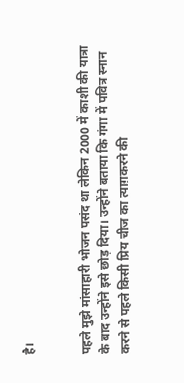है।


पहले मुझे मांसाहारी भोजन पसंद था लेकिन 2000 में काशी की यात्रा के बाद उन्होंने इसे छोड़ दिया। उन्होंने बताया कि गंगा में पवित्र स्नान करने से पहले किसी प्रिय चीज का त्याग़करने की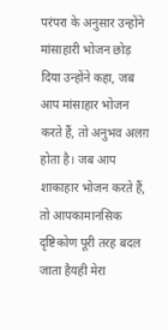परंपरा के अनुसार उन्होंने मांसाहारी भोजन छोड़ दिया उन्होंने कहा, जब आप मांसाहार भोजन करते हैं, तो अनुभव अलग़ होता है। जब आप शाकाहार भोजन करते हैं, तो आपकामानसिक दृष्टिकोण पूरी तरह बदल जाता हैयही मेरा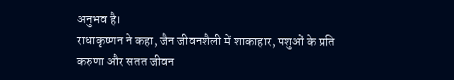अनुभव है।
राधाकृष्णन ने कहा, जैन जीवनशैली में शाकाहार, पशुओं के प्रति करुणा और सतत जीवन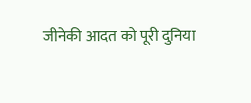जीनेकी आदत को पूरी दुनिया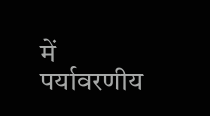में
पर्यावरणीय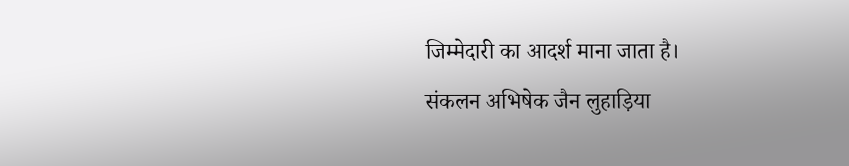जिम्मेदारी का आदर्श माना जाता है।
संकलन अभिषेक जैन लुहाड़िया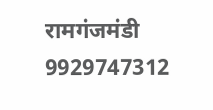रामगंजमंडी 9929747312